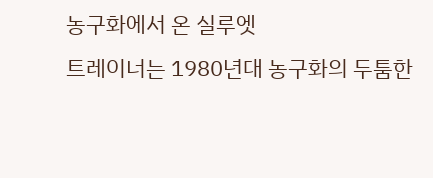농구화에서 온 실루엣
트레이너는 1980년대 농구화의 두툼한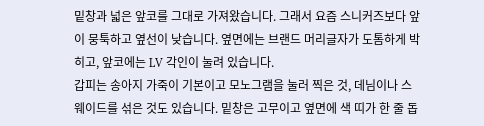밑창과 넓은 앞코를 그대로 가져왔습니다. 그래서 요즘 스니커즈보다 앞이 뭉툭하고 옆선이 낮습니다. 옆면에는 브랜드 머리글자가 도톰하게 박히고, 앞코에는 LV 각인이 눌려 있습니다.
갑피는 송아지 가죽이 기본이고 모노그램을 눌러 찍은 것, 데님이나 스웨이드를 섞은 것도 있습니다. 밑창은 고무이고 옆면에 색 띠가 한 줄 돕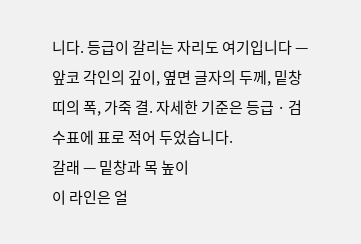니다. 등급이 갈리는 자리도 여기입니다 — 앞코 각인의 깊이, 옆면 글자의 두께, 밑창 띠의 폭, 가죽 결. 자세한 기준은 등급 · 검수표에 표로 적어 두었습니다.
갈래 — 밑창과 목 높이
이 라인은 얼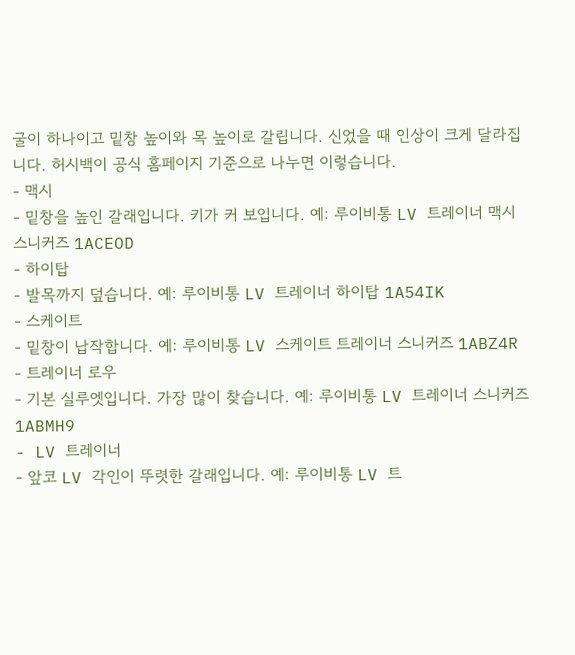굴이 하나이고 밑창 높이와 목 높이로 갈립니다. 신었을 때 인상이 크게 달라집니다. 허시백이 공식 홈페이지 기준으로 나누면 이렇습니다.
- 맥시
- 밑창을 높인 갈래입니다. 키가 커 보입니다. 예: 루이비통 LV 트레이너 맥시 스니커즈 1ACEOD
- 하이탑
- 발목까지 덮습니다. 예: 루이비통 LV 트레이너 하이탑 1A54IK
- 스케이트
- 밑창이 납작합니다. 예: 루이비통 LV 스케이트 트레이너 스니커즈 1ABZ4R
- 트레이너 로우
- 기본 실루엣입니다. 가장 많이 찾습니다. 예: 루이비통 LV 트레이너 스니커즈 1ABMH9
- LV 트레이너
- 앞코 LV 각인이 뚜렷한 갈래입니다. 예: 루이비통 LV 트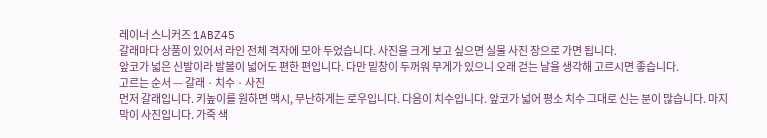레이너 스니커즈 1ABZ45
갈래마다 상품이 있어서 라인 전체 격자에 모아 두었습니다. 사진을 크게 보고 싶으면 실물 사진 장으로 가면 됩니다.
앞코가 넓은 신발이라 발볼이 넓어도 편한 편입니다. 다만 밑창이 두꺼워 무게가 있으니 오래 걷는 날을 생각해 고르시면 좋습니다.
고르는 순서 — 갈래 · 치수 · 사진
먼저 갈래입니다. 키높이를 원하면 맥시, 무난하게는 로우입니다. 다음이 치수입니다. 앞코가 넓어 평소 치수 그대로 신는 분이 많습니다. 마지막이 사진입니다. 가죽 색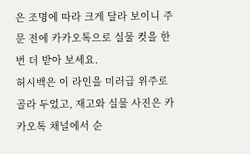은 조명에 따라 크게 달라 보이니 주문 전에 카카오톡으로 실물 컷을 한 번 더 받아 보세요.
허시백은 이 라인을 미러급 위주로 골라 두었고, 재고와 실물 사진은 카카오톡 채널에서 순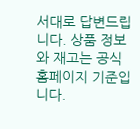서대로 답변드립니다. 상품 정보와 재고는 공식 홈페이지 기준입니다.